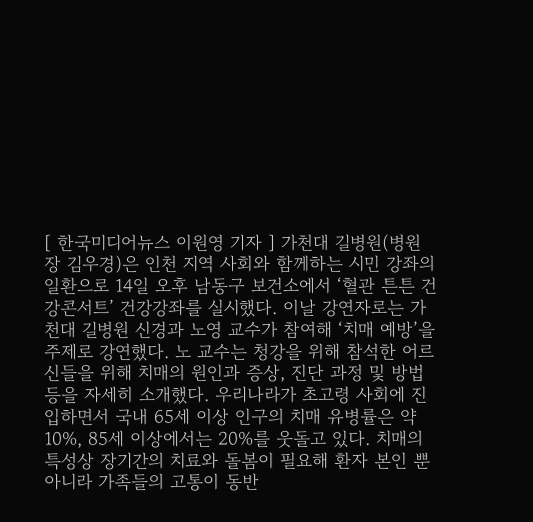[ 한국미디어뉴스 이원영 기자 ] 가천대 길병원(병원장 김우경)은 인천 지역 사회와 함께하는 시민 강좌의 일환으로 14일 오후 남동구 보건소에서 ‘혈관 튼튼 건강콘서트’ 건강강좌를 실시했다. 이날 강연자로는 가천대 길병원 신경과 노영 교수가 참여해 ‘치매 예방’을 주제로 강연했다. 노 교수는 청강을 위해 참석한 어르신들을 위해 치매의 원인과 증상, 진단 과정 및 방법 등을 자세히 소개했다. 우리나라가 초고령 사회에 진입하면서 국내 65세 이상 인구의 치매 유병률은 약 10%, 85세 이상에서는 20%를 웃돌고 있다. 치매의 특성상 장기간의 치료와 돌봄이 필요해 환자 본인 뿐 아니라 가족들의 고통이 동반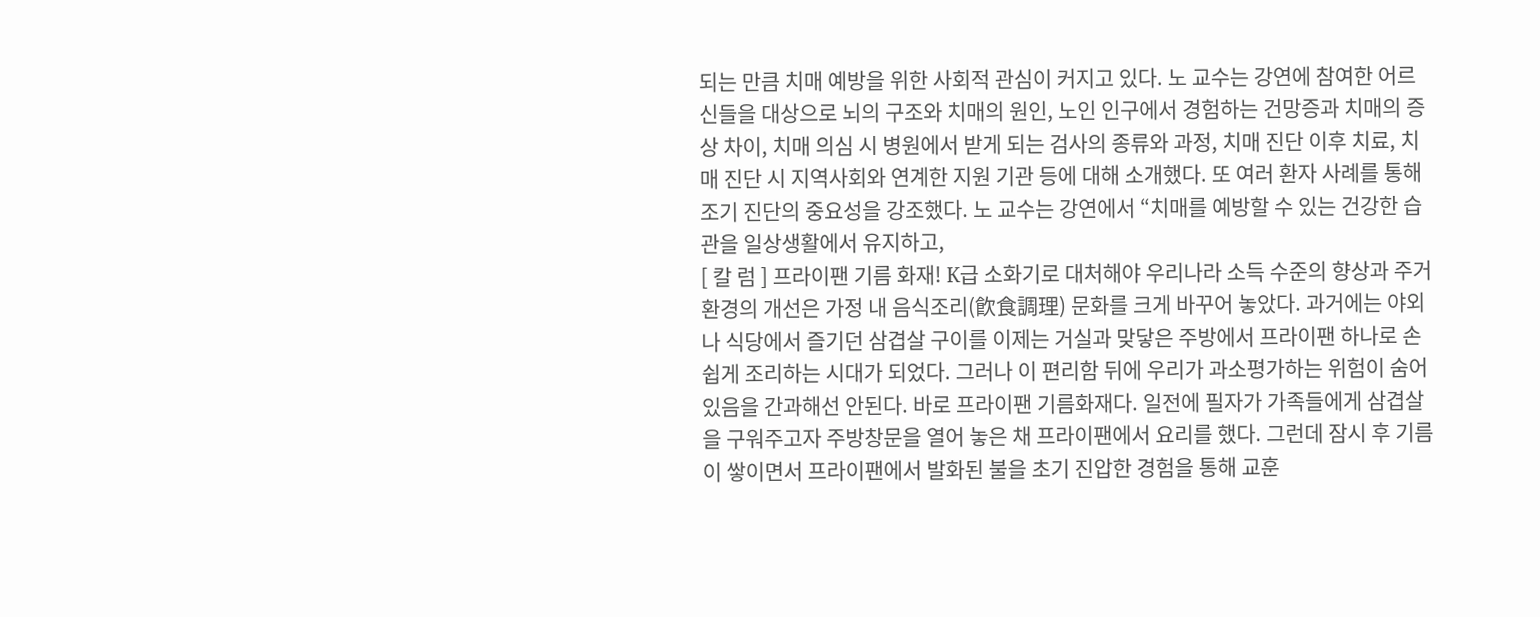되는 만큼 치매 예방을 위한 사회적 관심이 커지고 있다. 노 교수는 강연에 참여한 어르신들을 대상으로 뇌의 구조와 치매의 원인, 노인 인구에서 경험하는 건망증과 치매의 증상 차이, 치매 의심 시 병원에서 받게 되는 검사의 종류와 과정, 치매 진단 이후 치료, 치매 진단 시 지역사회와 연계한 지원 기관 등에 대해 소개했다. 또 여러 환자 사례를 통해 조기 진단의 중요성을 강조했다. 노 교수는 강연에서 “치매를 예방할 수 있는 건강한 습관을 일상생활에서 유지하고,
[ 칼 럼 ] 프라이팬 기름 화재! K급 소화기로 대처해야 우리나라 소득 수준의 향상과 주거환경의 개선은 가정 내 음식조리(飮食調理) 문화를 크게 바꾸어 놓았다. 과거에는 야외나 식당에서 즐기던 삼겹살 구이를 이제는 거실과 맞닿은 주방에서 프라이팬 하나로 손쉽게 조리하는 시대가 되었다. 그러나 이 편리함 뒤에 우리가 과소평가하는 위험이 숨어 있음을 간과해선 안된다. 바로 프라이팬 기름화재다. 일전에 필자가 가족들에게 삼겹살을 구워주고자 주방창문을 열어 놓은 채 프라이팬에서 요리를 했다. 그런데 잠시 후 기름이 쌓이면서 프라이팬에서 발화된 불을 초기 진압한 경험을 통해 교훈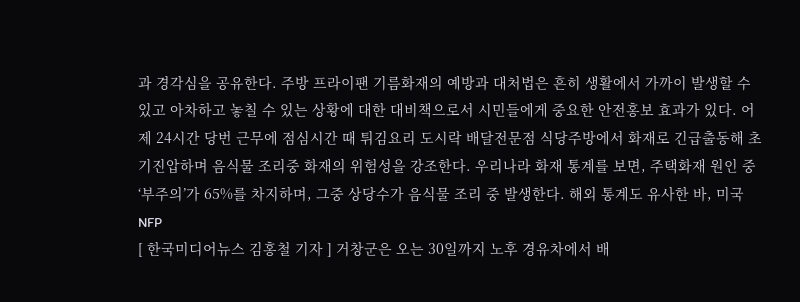과 경각심을 공유한다. 주방 프라이팬 기름화재의 예방과 대처법은 흔히 생활에서 가까이 발생할 수 있고 아차하고 놓칠 수 있는 상황에 대한 대비책으로서 시민들에게 중요한 안전홍보 효과가 있다. 어제 24시간 당번 근무에 점심시간 때 튀김요리 도시락 배달전문점 식당주방에서 화재로 긴급출동해 초기진압하며 음식물 조리중 화재의 위험성을 강조한다. 우리나라 화재 통계를 보면, 주택화재 원인 중‘부주의’가 65%를 차지하며, 그중 상당수가 음식물 조리 중 발생한다. 해외 통계도 유사한 바, 미국 NFP
[ 한국미디어뉴스 김홍철 기자 ] 거창군은 오는 30일까지 노후 경유차에서 배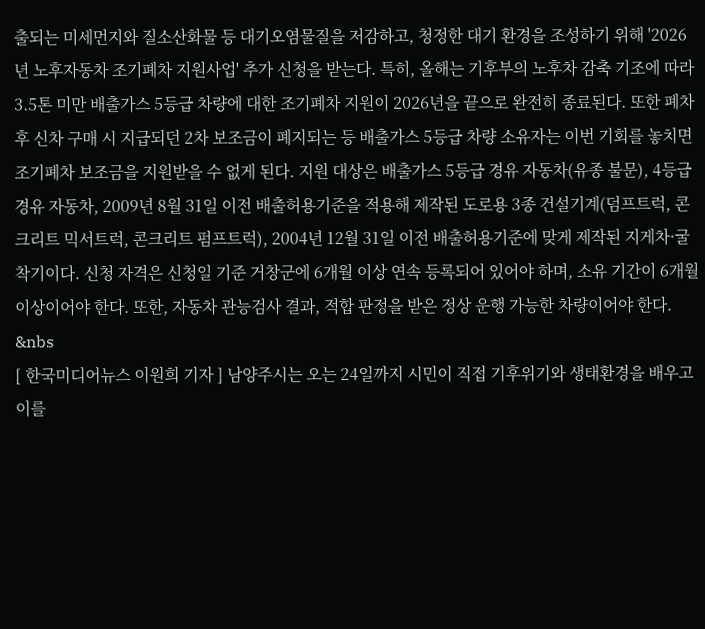출되는 미세먼지와 질소산화물 등 대기오염물질을 저감하고, 청정한 대기 환경을 조성하기 위해 '2026년 노후자동차 조기폐차 지원사업' 추가 신청을 받는다. 특히, 올해는 기후부의 노후차 감축 기조에 따라 3.5톤 미만 배출가스 5등급 차량에 대한 조기폐차 지원이 2026년을 끝으로 완전히 종료된다. 또한 폐차 후 신차 구매 시 지급되던 2차 보조금이 폐지되는 등 배출가스 5등급 차량 소유자는 이번 기회를 놓치면 조기폐차 보조금을 지원받을 수 없게 된다. 지원 대상은 배출가스 5등급 경유 자동차(유종 불문), 4등급 경유 자동차, 2009년 8월 31일 이전 배출허용기준을 적용해 제작된 도로용 3종 건설기계(덤프트럭, 콘크리트 믹서트럭, 콘크리트 펌프트럭), 2004년 12월 31일 이전 배출허용기준에 맞게 제작된 지게차·굴착기이다. 신청 자격은 신청일 기준 거창군에 6개월 이상 연속 등록되어 있어야 하며, 소유 기간이 6개월 이상이어야 한다. 또한, 자동차 관능검사 결과, 적합 판정을 받은 정상 운행 가능한 차량이어야 한다. &nbs
[ 한국미디어뉴스 이원희 기자 ] 남양주시는 오는 24일까지 시민이 직접 기후위기와 생태환경을 배우고 이를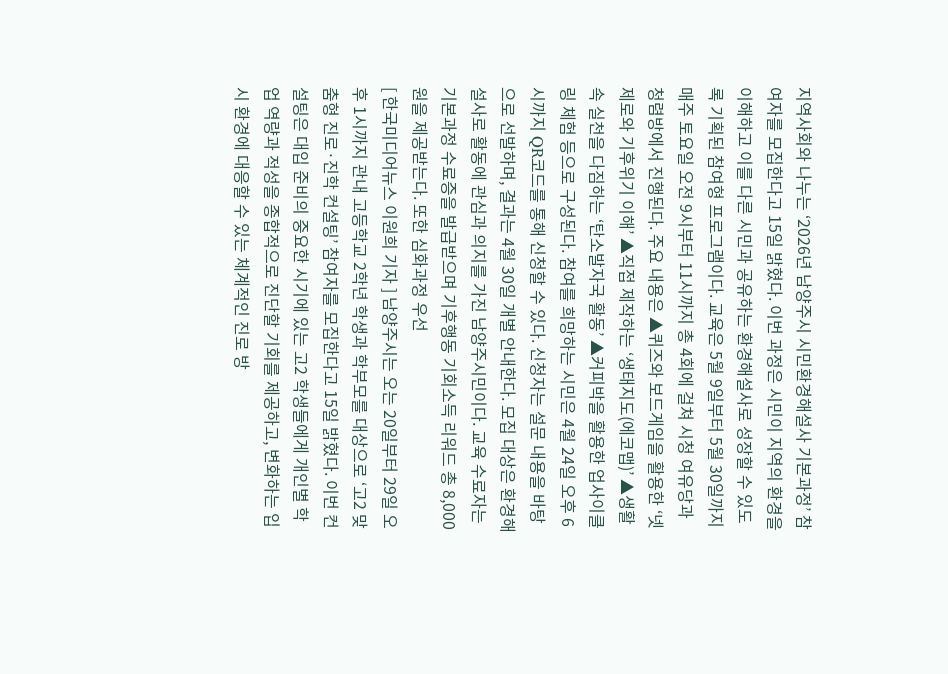지역사회와 나누는 ‘2026년 남양주시 시민환경해설사 기본과정’ 참여자를 모집한다고 15일 밝혔다. 이번 과정은 시민이 지역의 환경을 이해하고 이를 다른 시민과 공유하는 환경해설사로 성장할 수 있도록 기획된 참여형 프로그램이다. 교육은 5월 9일부터 5월 30일까지 매주 토요일 오전 9시부터 11시까지 총 4회에 걸쳐 시청 여유당과 청렴방에서 진행된다. 주요 내용은 ▲퀴즈와 보드게임을 활용한 ‘넷제로와 기후위기 이해’ ▲직접 제작하는 ‘생태지도(에코맵)’ ▲생활 속 실천을 다짐하는 ‘탄소발자국 활동’ ▲커피박을 활용한 업사이클링 체험 등으로 구성된다. 참여를 희망하는 시민은 4월 24일 오후 6시까지 QR코드를 통해 신청할 수 있다. 신청자는 설문 내용을 바탕으로 선발하며, 결과는 4월 30일 개별 안내한다. 모집 대상은 환경해설사로 활동에 관심과 의지를 가진 남양주시민이다. 교육 수료자는 기본과정 수료증을 발급받으며 기후행동 기회소득 리워드 총 8,000원을 제공받는다. 또한 심화과정 우선
[ 한국미디어뉴스 이원희 기자 ] 남양주시는 오는 20일부터 29일 오후 1시까지 관내 고등학교 2학년 학생과 학부모를 대상으로 ‘고2 맞춤형 진로·진학 컨설팅’ 참여자를 모집한다고 15일 밝혔다. 이번 컨설팅은 대입 준비의 중요한 시기에 있는 고2 학생들에게 개인별 학업 역량과 적성을 종합적으로 진단할 기회를 제공하고, 변화하는 입시 환경에 대응할 수 있는 체계적인 진로 방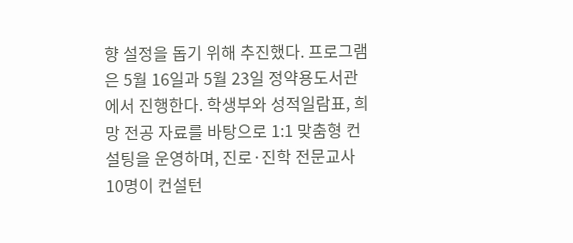향 설정을 돕기 위해 추진했다. 프로그램은 5월 16일과 5월 23일 정약용도서관에서 진행한다. 학생부와 성적일람표, 희망 전공 자료를 바탕으로 1:1 맞춤형 컨설팅을 운영하며, 진로·진학 전문교사 10명이 컨설턴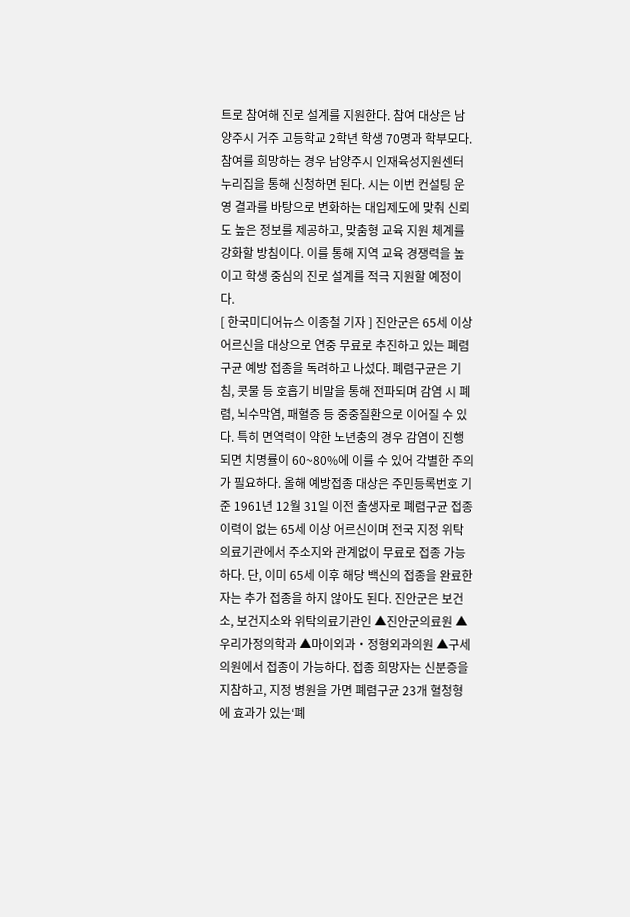트로 참여해 진로 설계를 지원한다. 참여 대상은 남양주시 거주 고등학교 2학년 학생 70명과 학부모다. 참여를 희망하는 경우 남양주시 인재육성지원센터 누리집을 통해 신청하면 된다. 시는 이번 컨설팅 운영 결과를 바탕으로 변화하는 대입제도에 맞춰 신뢰도 높은 정보를 제공하고, 맞춤형 교육 지원 체계를 강화할 방침이다. 이를 통해 지역 교육 경쟁력을 높이고 학생 중심의 진로 설계를 적극 지원할 예정이다.
[ 한국미디어뉴스 이종철 기자 ] 진안군은 65세 이상 어르신을 대상으로 연중 무료로 추진하고 있는 폐렴구균 예방 접종을 독려하고 나섰다. 폐렴구균은 기침, 콧물 등 호흡기 비말을 통해 전파되며 감염 시 폐렴, 뇌수막염, 패혈증 등 중중질환으로 이어질 수 있다. 특히 면역력이 약한 노년충의 경우 감염이 진행되면 치명률이 60~80%에 이를 수 있어 각별한 주의가 필요하다. 올해 예방접종 대상은 주민등록번호 기준 1961년 12월 31일 이전 출생자로 폐렴구균 접종 이력이 없는 65세 이상 어르신이며 전국 지정 위탁의료기관에서 주소지와 관계없이 무료로 접종 가능하다. 단, 이미 65세 이후 해당 백신의 접종을 완료한 자는 추가 접종을 하지 않아도 된다. 진안군은 보건소, 보건지소와 위탁의료기관인 ▲진안군의료원 ▲우리가정의학과 ▲마이외과‧정형외과의원 ▲구세의원에서 접종이 가능하다. 접종 희망자는 신분증을 지참하고, 지정 병원을 가면 폐렴구균 23개 혈청형에 효과가 있는‘폐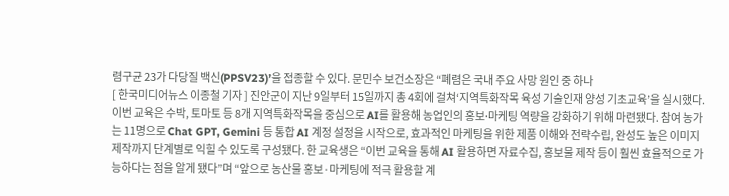렴구균 23가 다당질 백신(PPSV23)’을 접종할 수 있다. 문민수 보건소장은 “폐렴은 국내 주요 사망 원인 중 하나
[ 한국미디어뉴스 이종철 기자 ] 진안군이 지난 9일부터 15일까지 총 4회에 걸쳐‘지역특화작목 육성 기술인재 양성 기초교육’을 실시했다. 이번 교육은 수박, 토마토 등 8개 지역특화작목을 중심으로 AI를 활용해 농업인의 홍보⸱마케팅 역량을 강화하기 위해 마련됐다. 참여 농가는 11명으로 Chat GPT, Gemini 등 통합 AI 계정 설정을 시작으로, 효과적인 마케팅을 위한 제품 이해와 전략수립, 완성도 높은 이미지 제작까지 단계별로 익힐 수 있도록 구성됐다. 한 교육생은 “이번 교육을 통해 AI 활용하면 자료수집, 홍보물 제작 등이 훨씬 효율적으로 가능하다는 점을 알게 됐다”며 “앞으로 농산물 홍보·마케팅에 적극 활용할 계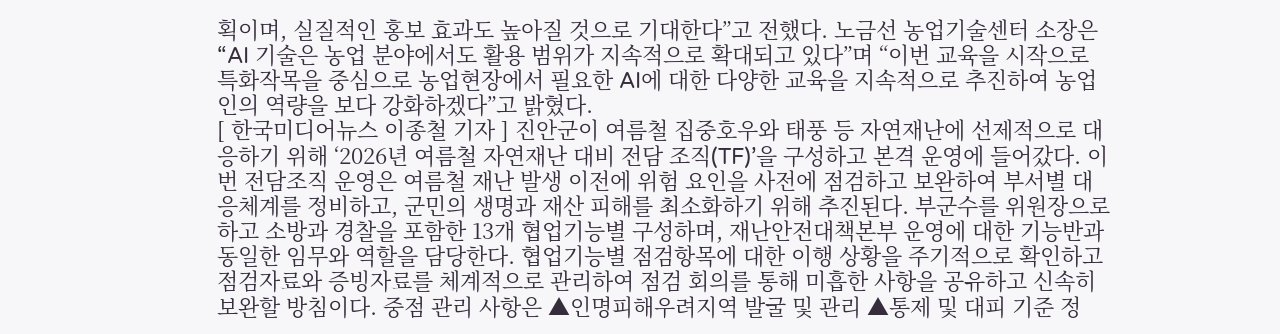획이며, 실질적인 홍보 효과도 높아질 것으로 기대한다”고 전했다. 노금선 농업기술센터 소장은 “AI 기술은 농업 분야에서도 활용 범위가 지속적으로 확대되고 있다”며 “이번 교육을 시작으로 특화작목을 중심으로 농업현장에서 필요한 AI에 대한 다양한 교육을 지속적으로 추진하여 농업인의 역량을 보다 강화하겠다”고 밝혔다.
[ 한국미디어뉴스 이종철 기자 ] 진안군이 여름철 집중호우와 태풍 등 자연재난에 선제적으로 대응하기 위해 ‘2026년 여름철 자연재난 대비 전담 조직(TF)’을 구성하고 본격 운영에 들어갔다. 이번 전담조직 운영은 여름철 재난 발생 이전에 위험 요인을 사전에 점검하고 보완하여 부서별 대응체계를 정비하고, 군민의 생명과 재산 피해를 최소화하기 위해 추진된다. 부군수를 위원장으로 하고 소방과 경찰을 포함한 13개 협업기능별 구성하며, 재난안전대책본부 운영에 대한 기능반과 동일한 임무와 역할을 담당한다. 협업기능별 점검항목에 대한 이행 상황을 주기적으로 확인하고 점검자료와 증빙자료를 체계적으로 관리하여 점검 회의를 통해 미흡한 사항을 공유하고 신속히 보완할 방침이다. 중점 관리 사항은 ▲인명피해우려지역 발굴 및 관리 ▲통제 및 대피 기준 정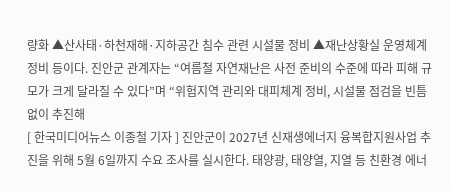량화 ▲산사태·하천재해·지하공간 침수 관련 시설물 정비 ▲재난상황실 운영체계 정비 등이다. 진안군 관계자는 “여름철 자연재난은 사전 준비의 수준에 따라 피해 규모가 크게 달라질 수 있다”며 “위험지역 관리와 대피체계 정비, 시설물 점검을 빈틈없이 추진해
[ 한국미디어뉴스 이종철 기자 ] 진안군이 2027년 신재생에너지 융복합지원사업 추진을 위해 5월 6일까지 수요 조사를 실시한다. 태양광, 태양열, 지열 등 친환경 에너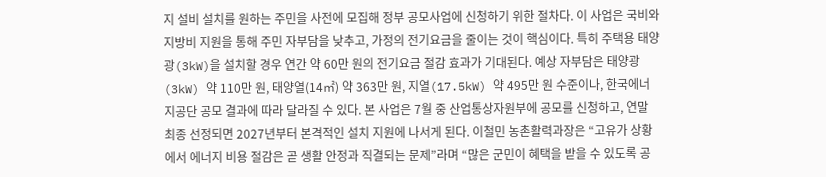지 설비 설치를 원하는 주민을 사전에 모집해 정부 공모사업에 신청하기 위한 절차다. 이 사업은 국비와 지방비 지원을 통해 주민 자부담을 낮추고, 가정의 전기요금을 줄이는 것이 핵심이다. 특히 주택용 태양광(3kW)을 설치할 경우 연간 약 60만 원의 전기요금 절감 효과가 기대된다. 예상 자부담은 태양광(3kW) 약 110만 원, 태양열(14㎡) 약 363만 원, 지열(17.5kW) 약 495만 원 수준이나, 한국에너지공단 공모 결과에 따라 달라질 수 있다. 본 사업은 7월 중 산업통상자원부에 공모를 신청하고, 연말 최종 선정되면 2027년부터 본격적인 설치 지원에 나서게 된다. 이철민 농촌활력과장은 “고유가 상황에서 에너지 비용 절감은 곧 생활 안정과 직결되는 문제”라며 “많은 군민이 혜택을 받을 수 있도록 공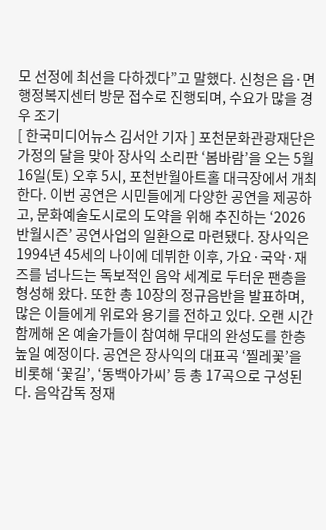모 선정에 최선을 다하겠다”고 말했다. 신청은 읍·면 행정복지센터 방문 접수로 진행되며, 수요가 많을 경우 조기
[ 한국미디어뉴스 김서안 기자 ] 포천문화관광재단은 가정의 달을 맞아 장사익 소리판 ‘봄바람’을 오는 5월 16일(토) 오후 5시, 포천반월아트홀 대극장에서 개최한다. 이번 공연은 시민들에게 다양한 공연을 제공하고, 문화예술도시로의 도약을 위해 추진하는 ‘2026 반월시즌’ 공연사업의 일환으로 마련됐다. 장사익은 1994년 45세의 나이에 데뷔한 이후, 가요·국악·재즈를 넘나드는 독보적인 음악 세계로 두터운 팬층을 형성해 왔다. 또한 총 10장의 정규음반을 발표하며, 많은 이들에게 위로와 용기를 전하고 있다. 오랜 시간 함께해 온 예술가들이 참여해 무대의 완성도를 한층 높일 예정이다. 공연은 장사익의 대표곡 ‘찔레꽃’을 비롯해 ‘꽃길’, ‘동백아가씨’ 등 총 17곡으로 구성된다. 음악감독 정재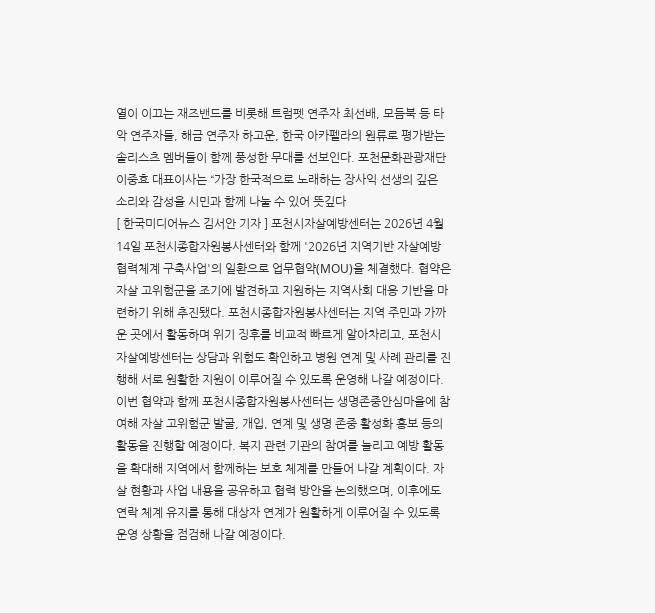열이 이끄는 재즈밴드를 비롯해 트럼펫 연주자 최선배, 모듬북 등 타악 연주자들, 해금 연주자 하고운, 한국 아카펠라의 원류로 평가받는 솔리스츠 멤버들이 함께 풍성한 무대를 선보인다. 포천문화관광재단 이중효 대표이사는 “가장 한국적으로 노래하는 장사익 선생의 깊은 소리와 감성을 시민과 함께 나눌 수 있어 뜻깊다
[ 한국미디어뉴스 김서안 기자 ] 포천시자살예방센터는 2026년 4월 14일 포천시종합자원봉사센터와 함께 '2026년 지역기반 자살예방 협력체계 구축사업'의 일환으로 업무협약(MOU)을 체결했다. 협약은 자살 고위험군을 조기에 발견하고 지원하는 지역사회 대응 기반을 마련하기 위해 추진됐다. 포천시종합자원봉사센터는 지역 주민과 가까운 곳에서 활동하며 위기 징후를 비교적 빠르게 알아차리고, 포천시자살예방센터는 상담과 위험도 확인하고 병원 연계 및 사례 관리를 진행해 서로 원활한 지원이 이루어질 수 있도록 운영해 나갈 예정이다. 이번 협약과 함께 포천시종합자원봉사센터는 생명존중안심마을에 참여해 자살 고위험군 발굴, 개입, 연계 및 생명 존중 활성화 홍보 등의 활동을 진행할 예정이다. 복지 관련 기관의 참여를 늘리고 예방 활동을 확대해 지역에서 함께하는 보호 체계를 만들어 나갈 계획이다. 자살 현황과 사업 내용을 공유하고 협력 방안을 논의했으며, 이후에도 연락 체계 유지를 통해 대상자 연계가 원활하게 이루어질 수 있도록 운영 상황을 점검해 나갈 예정이다.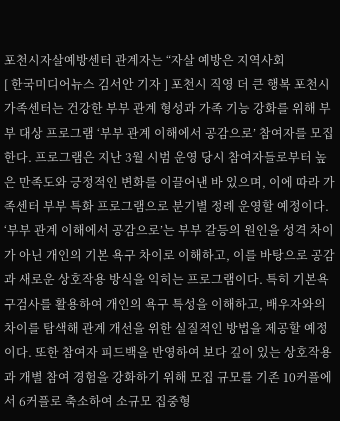포천시자살예방센터 관계자는 “자살 예방은 지역사회
[ 한국미디어뉴스 김서안 기자 ] 포천시 직영 더 큰 행복 포천시가족센터는 건강한 부부 관계 형성과 가족 기능 강화를 위해 부부 대상 프로그램 ‘부부 관계 이해에서 공감으로’ 참여자를 모집한다. 프로그램은 지난 3월 시범 운영 당시 참여자들로부터 높은 만족도와 긍정적인 변화를 이끌어낸 바 있으며, 이에 따라 가족센터 부부 특화 프로그램으로 분기별 정례 운영할 예정이다. ‘부부 관계 이해에서 공감으로’는 부부 갈등의 원인을 성격 차이가 아닌 개인의 기본 욕구 차이로 이해하고, 이를 바탕으로 공감과 새로운 상호작용 방식을 익히는 프로그램이다. 특히 기본욕구검사를 활용하여 개인의 욕구 특성을 이해하고, 배우자와의 차이를 탐색해 관계 개선을 위한 실질적인 방법을 제공할 예정이다. 또한 참여자 피드백을 반영하여 보다 깊이 있는 상호작용과 개별 참여 경험을 강화하기 위해 모집 규모를 기존 10커플에서 6커플로 축소하여 소규모 집중형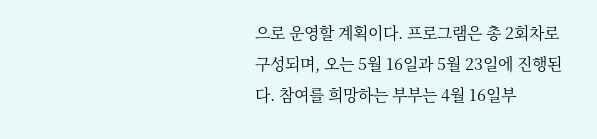으로 운영할 계획이다. 프로그램은 총 2회차로 구성되며, 오는 5월 16일과 5월 23일에 진행된다. 참여를 희망하는 부부는 4월 16일부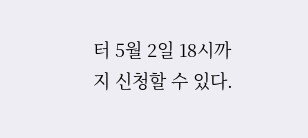터 5월 2일 18시까지 신청할 수 있다.